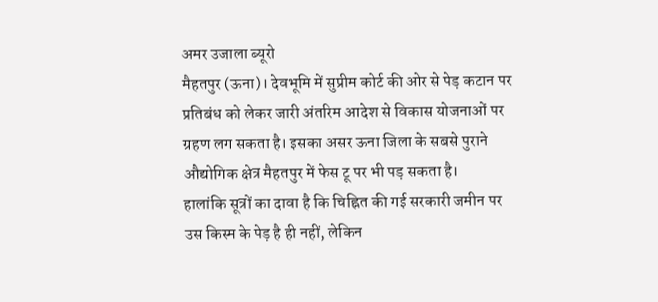अमर उजाला ब्यूरो
मैहतपुर (ऊना)। देवभूमि में सुप्रीम कोर्ट की ओर से पेड़ कटान पर प्रतिबंध को लेकर जारी अंतरिम आदेश से विकास योजनाओं पर ग्रहण लग सकता है। इसका असर ऊना जिला के सबसे पुराने औद्योगिक क्षेत्र मैहतपुर में फेस टू पर भी पड़ सकता है।
हालांकि सूत्रों का दावा है कि चिह्नित की गई सरकारी जमीन पर उस किस्म के पेड़ है ही नहीं, लेकिन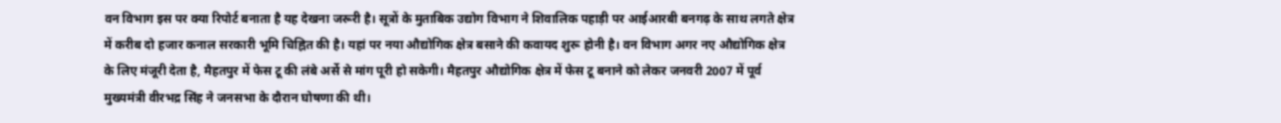वन विभाग इस पर क्या रिपोर्ट बनाता है यह देखना जरूरी है। सूत्रों के मुताबिक उद्योग विभाग ने शिवालिक पहाड़ी पर आईआरबी बनगढ़ के साथ लगते क्षेत्र में करीब दो हजार कनाल सरकारी भूमि चिह्नित की है। यहां पर नया औद्योगिक क्षेत्र बसाने की कवायद शुरू होनी है। वन विभाग अगर नए औद्योगिक क्षेत्र के लिए मंजूरी देता है, मैहतपुर में फेस टू की लंबे अर्से से मांग पूरी हो सकेगी। मैहतपुर औद्योगिक क्षेत्र में फेस टू बनाने को लेकर जनवरी 2007 में पूर्व मुख्यमंत्री वीरभद्र सिंह ने जनसभा के दौरान घोषणा की थी।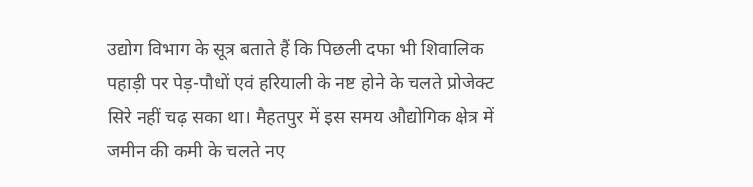उद्योग विभाग के सूत्र बताते हैं कि पिछली दफा भी शिवालिक पहाड़ी पर पेड़-पौधों एवं हरियाली के नष्ट होने के चलते प्रोजेक्ट सिरे नहीं चढ़ सका था। मैहतपुर में इस समय औद्योगिक क्षेत्र में जमीन की कमी के चलते नए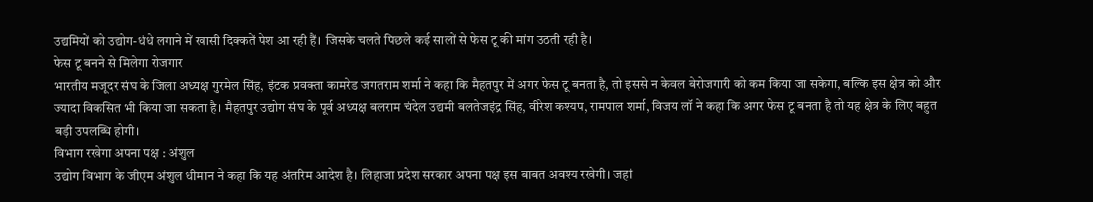उद्यमियों को उद्योग-धंधे लगाने में खासी दिक्कतें पेश आ रही हैं। जिसके चलते पिछले कई सालों से फेस टू की मांग उठती रही है।
फेस टू बनने से मिलेगा रोजगार
भारतीय मजूदर संघ के जिला अध्यक्ष गुरमेल सिंह, इंटक प्रवक्ता कामरेड जगतराम शर्मा ने कहा कि मैहतपुर में अगर फेस टू बनता है, तो इससे न केवल बेरोजगारी को कम किया जा सकेगा, बल्कि इस क्षेत्र को और ज्यादा विकसित भी किया जा सकता है। मैहतपुर उद्योग संघ के पूर्व अध्यक्ष बलराम चंदेल उद्यमी बलतेजइंद्र सिंह, वीरेश कश्यप, रामपाल शर्मा, विजय लॉ ने कहा कि अगर फेस टू बनता है तो यह क्षेत्र के लिए बहुत बड़ी उपलब्धि होगी।
विभाग रखेगा अपना पक्ष : अंशुल
उद्योग विभाग के जीएम अंशुल धीमान ने कहा कि यह अंतरिम आदेश है। लिहाजा प्रदेश सरकार अपना पक्ष इस बाबत अवश्य रखेगी। जहां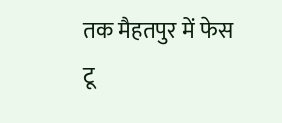तक मैहतपुर में फेस टू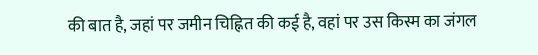की बात है, जहां पर जमीन चिह्नित की कई है, वहां पर उस किस्म का जंगल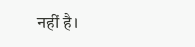नहीं है।